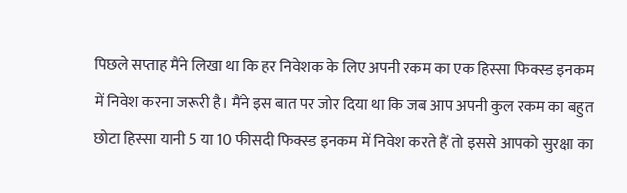पिछले सप्ताह मैंने लिखा था कि हर निवेशक के लिए अपनी रकम का एक हिस्सा फिक्स्ड इनकम में निवेश करना जरूरी है। मैंने इस बात पर जोर दिया था कि जब आप अपनी कुल रकम का बहुत छोटा हिस्सा यानी 5 या 10 फीसदी फिक्स्ड इनकम में निवेश करते हैं तो इससे आपको सुरक्षा का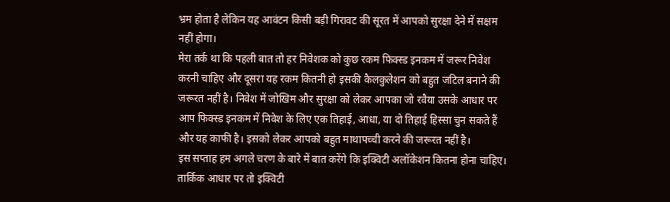भ्रम होता है लेकिन यह आवंटन किसी बड़ी गिरावट की सूरत में आपको सुरक्षा देने में सक्षम नहीं होगा।
मेरा तर्क था कि पहली बात तो हर निवेशक को कुछ रकम फिक्स्ड इनकम में जरूर निवेश करनी चाहिए और दूसरा यह रकम कितनी हो इसकी कैलकुलेशन को बहुत जटिल बनाने की जरूरत नहीं है। निवेश में जोखिम और सुरक्षा को लेकर आपका जो रवैया उसके आधार पर आप फिक्स्ड इनकम में निवेश के लिए एक तिहाई, आधा, या दो तिहाई हिस्सा चुन सकते हैं और यह काफी है। इसको लेकर आपको बहुत माथापच्ची करने की जरूरत नहीं है।
इस सप्ताह हम अगले चरण के बारे में बात करेंगे कि इक्विटी अलॉकेशन कितना होना चाहिए। तार्किक आधार पर तो इक्विटी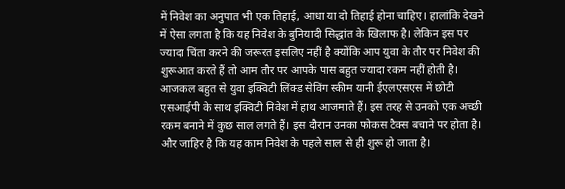में निवेश का अनुपात भी एक तिहाई, आधा या दो तिहाई होना चाहिए। हालांकि देखने में ऐसा लगता है कि यह निवेश के बुनियादी सिद्धांत के खिलाफ है। लेकिन इस पर ज्यादा चिंता करने की जरूरत इसलिए नहीं है क्योंकि आप युवा के तौर पर निवेश की शुरूआत करते हैं तो आम तौर पर आपके पास बहुत ज्यादा रकम नहीं होती है।
आजकल बहुत से युवा इक्विटी लिंक्ड सेविंग स्कीम यानी ईएलएसएस में छोटी एसआईपी के साथ इक्विटी निवेश में हाथ आजमाते हैं। इस तरह से उनको एक अच्छी रकम बनाने में कुछ साल लगते हैं। इस दौरान उनका फोकस टैक्स बचाने पर होता है। और जाहिर है कि यह काम निवेश के पहले साल से ही शुरू हो जाता है।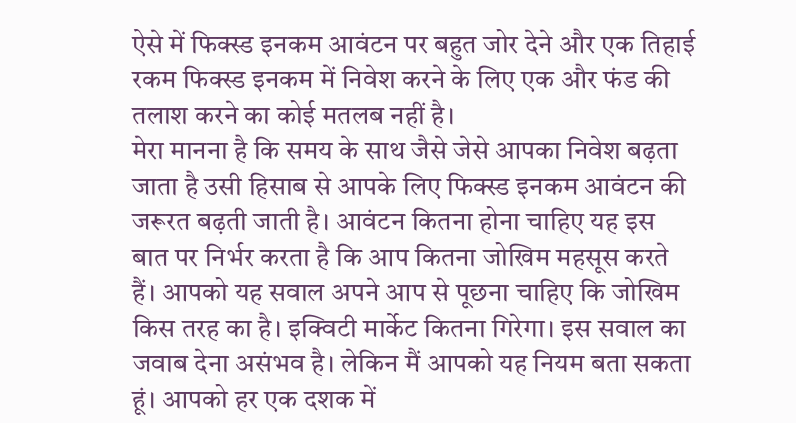ऐसे में फिक्स्ड इनकम आवंटन पर बहुत जोर देने और एक तिहाई रकम फिक्स्ड इनकम में निवेश करने के लिए एक और फंड की तलाश करने का कोई मतलब नहीं है।
मेरा मानना है कि समय के साथ जैसे जेसे आपका निवेश बढ़ता जाता है उसी हिसाब से आपके लिए फिक्स्ड इनकम आवंटन की जरूरत बढ़ती जाती है। आवंटन कितना होना चाहिए यह इस बात पर निर्भर करता है कि आप कितना जोखिम महसूस करते हैं। आपको यह सवाल अपने आप से पूछना चाहिए कि जोखिम किस तरह का है। इक्विटी मार्केट कितना गिरेगा। इस सवाल का जवाब देना असंभव है। लेकिन मैं आपको यह नियम बता सकता हूं। आपको हर एक दशक में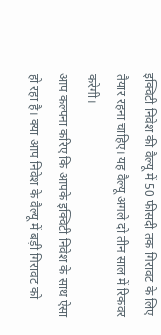इक्विटी निवेश की वैल्यू में 50 फीसदी तक गिरावट के लिए तैयार रहना चाहिए। यह वैल्यू अगले दो तीन साल में रिकवर करेगी।
आप कल्पना करिए कि आपके इक्विटी निवेश के साथ ऐसा हो रहा है। क्या आप निवेश के वैल्यू में बड़ी गिरावट को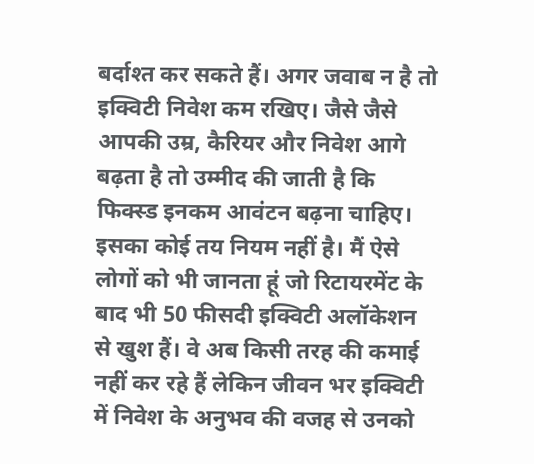बर्दाश्त कर सकते हैं। अगर जवाब न है तो इक्विटी निवेश कम रखिए। जैसे जैसे आपकी उम्र, कैरियर और निवेश आगे बढ़ता है तो उम्मीद की जाती है कि फिक्स्ड इनकम आवंटन बढ़ना चाहिए। इसका कोई तय नियम नहीं है। मैं ऐसे लोगों को भी जानता हूं जो रिटायरमेंट के बाद भी 50 फीसदी इक्विटी अलॉकेशन से खुश हैं। वे अब किसी तरह की कमाई नहीं कर रहे हैं लेकिन जीवन भर इक्विटी में निवेश के अनुभव की वजह से उनको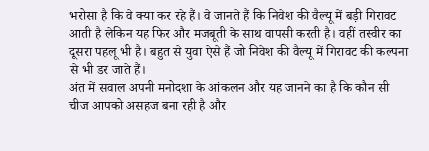भरोसा है कि वे क्या कर रहे हैं। वे जानते हैं कि निवेश की वैल्यू में बड़ी गिरावट आती है लेकिन यह फिर और मजबूती के साथ वापसी करती है। वहीं तस्वीर का दूसरा पहलू भी है। बहुत से युवा ऐसे हैं जो निवेश की वैल्यू में गिरावट की कल्पना से भी डर जाते हैं।
अंत में सवाल अपनी मनोदशा के आंकलन और यह जानने का है कि कौन सी चीज आपको असहज बना रही है और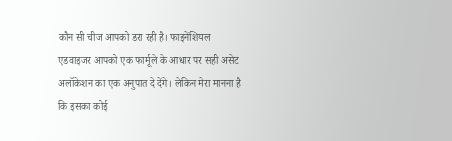कौन सी चीज आपको डरा रही है। फाइनेंशियल एडवाइजर आपको एक फार्मूले के आधार पर सही असेट अलॉकेशन का एक अनुपात दे देंगे। लेकिन मेरा मानना है कि इसका कोई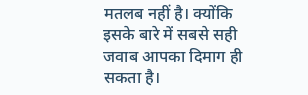मतलब नहीं है। क्योंकि इसके बारे में सबसे सही जवाब आपका दिमाग ही सकता है।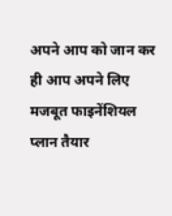अपने आप को जान कर ही आप अपने लिए मजबूत फाइनेंशियल प्लान तैयार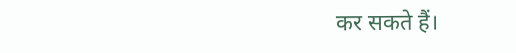कर सकते हैं।